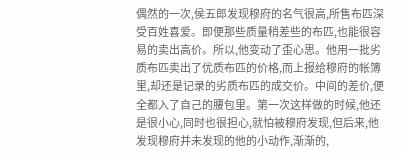偶然的一次,侯五郎发现穆府的名气很高,所售布匹深受百姓喜爱。即便那些质量稍差些的布匹,也能很容易的卖出高价。所以,他变动了歪心思。他用一批劣质布匹卖出了优质布匹的价格,而上报给穆府的帐簿里,却还是记录的劣质布匹的成交价。中间的差价,便全都入了自己的腰包里。第一次这样做的时候,他还是很小心,同时也很担心,就怕被穆府发现,但后来,他发现穆府并未发现的他的小动作,渐渐的,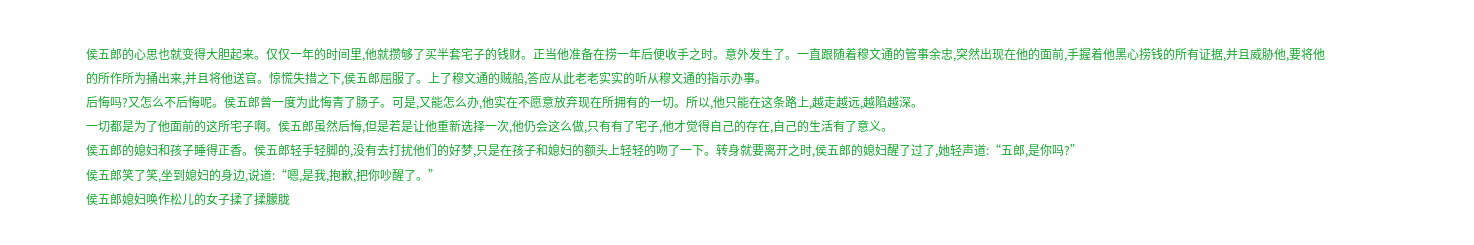侯五郎的心思也就变得大胆起来。仅仅一年的时间里,他就攒够了买半套宅子的钱财。正当他准备在捞一年后便收手之时。意外发生了。一直跟随着穆文通的管事余忠,突然出现在他的面前,手握着他黑心捞钱的所有证据,并且威胁他,要将他的所作所为捅出来,并且将他送官。惊慌失措之下,侯五郎屈服了。上了穆文通的贼船,答应从此老老实实的听从穆文通的指示办事。
后悔吗?又怎么不后悔呢。侯五郎曾一度为此悔青了肠子。可是,又能怎么办,他实在不愿意放弃现在所拥有的一切。所以,他只能在这条路上,越走越远,越陷越深。
一切都是为了他面前的这所宅子啊。侯五郎虽然后悔,但是若是让他重新选择一次,他仍会这么做,只有有了宅子,他才觉得自己的存在,自己的生活有了意义。
侯五郎的媳妇和孩子睡得正香。侯五郎轻手轻脚的,没有去打扰他们的好梦,只是在孩子和媳妇的额头上轻轻的吻了一下。转身就要离开之时,侯五郎的媳妇醒了过了,她轻声道:“五郎,是你吗?”
侯五郎笑了笑,坐到媳妇的身边,说道:“嗯,是我,抱歉,把你吵醒了。”
侯五郎媳妇唤作松儿的女子揉了揉朦胧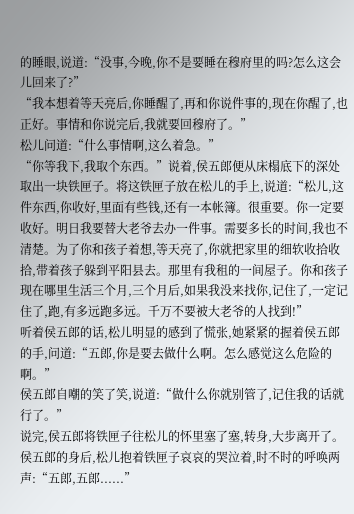的睡眼,说道:“没事,今晚,你不是要睡在穆府里的吗?怎么这会儿回来了?”
“我本想着等天亮后,你睡醒了,再和你说件事的,现在你醒了,也正好。事情和你说完后,我就要回穆府了。”
松儿问道:“什么事情啊,这么着急。”
“你等我下,我取个东西。”说着,侯五郎便从床榻底下的深处取出一块铁匣子。将这铁匣子放在松儿的手上,说道:“松儿,这件东西,你收好,里面有些钱,还有一本帐簿。很重要。你一定要收好。明日我要替大老爷去办一件事。需要多长的时间,我也不清楚。为了你和孩子着想,等天亮了,你就把家里的细软收拾收拾,带着孩子躲到平阳县去。那里有我租的一间屋子。你和孩子现在哪里生活三个月,三个月后,如果我没来找你,记住了,一定记住了,跑,有多远跑多远。千万不要被大老爷的人找到!”
听着侯五郎的话,松儿明显的感到了慌张,她紧紧的握着侯五郎的手,问道:“五郎,你是要去做什么啊。怎么感觉这么危险的啊。”
侯五郎自嘲的笑了笑,说道:“做什么你就别管了,记住我的话就行了。”
说完,侯五郎将铁匣子往松儿的怀里塞了塞,转身,大步离开了。侯五郎的身后,松儿抱着铁匣子哀哀的哭泣着,时不时的呼唤两声:“五郎,五郎......”